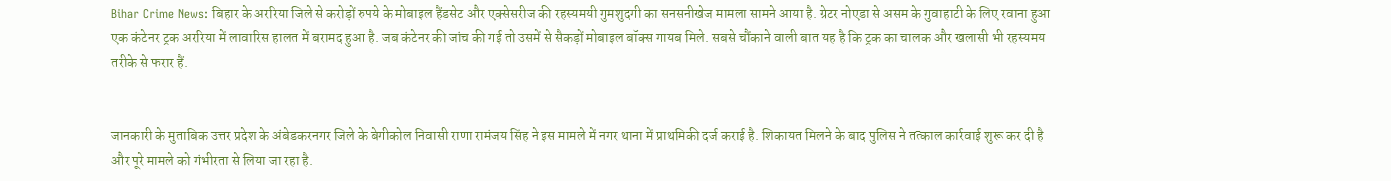Bihar Crime News: बिहार के अररिया जिले से करोड़ों रुपये के मोबाइल हैंडसेट और एक्सेसरीज की रहस्यमयी गुमशुदगी का सनसनीखेज मामला सामने आया है. ग्रेटर नोएडा से असम के गुवाहाटी के लिए रवाना हुआ एक कंटेनर ट्रक अररिया में लावारिस हालत में बरामद हुआ है. जब कंटेनर की जांच की गई तो उसमें से सैकड़ों मोबाइल बॉक्स गायब मिले. सबसे चौंकाने वाली बात यह है कि ट्रक का चालक और खलासी भी रहस्यमय तरीके से फरार हैं.


जानकारी के मुताबिक उत्तर प्रदेश के अंबेडकरनगर जिले के बेगीकोल निवासी राणा रामंजय सिंह ने इस मामले में नगर थाना में प्राथमिकी दर्ज कराई है. शिकायत मिलने के बाद पुलिस ने तत्काल कार्रवाई शुरू कर दी है और पूरे मामले को गंभीरता से लिया जा रहा है.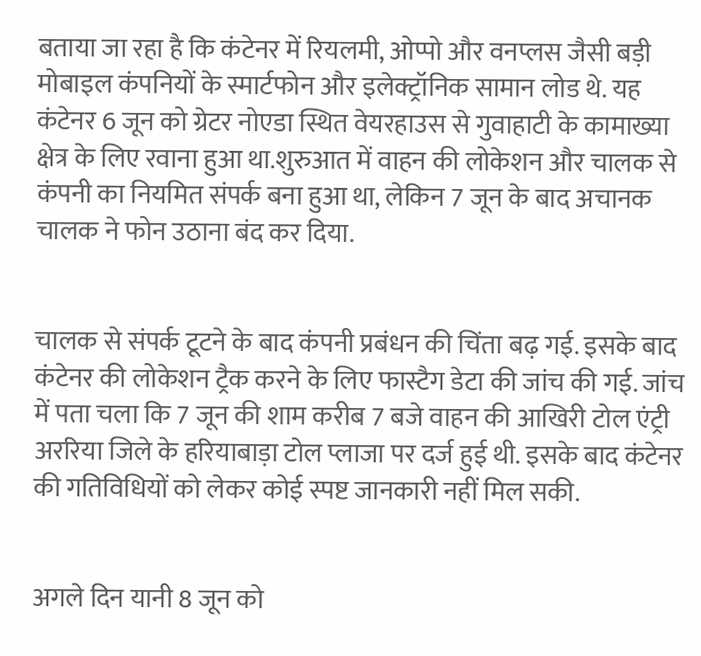बताया जा रहा है कि कंटेनर में रियलमी, ओप्पो और वनप्लस जैसी बड़ी मोबाइल कंपनियों के स्मार्टफोन और इलेक्ट्रॉनिक सामान लोड थे. यह कंटेनर 6 जून को ग्रेटर नोएडा स्थित वेयरहाउस से गुवाहाटी के कामाख्या क्षेत्र के लिए रवाना हुआ था.शुरुआत में वाहन की लोकेशन और चालक से कंपनी का नियमित संपर्क बना हुआ था, लेकिन 7 जून के बाद अचानक चालक ने फोन उठाना बंद कर दिया.


चालक से संपर्क टूटने के बाद कंपनी प्रबंधन की चिंता बढ़ गई. इसके बाद कंटेनर की लोकेशन ट्रैक करने के लिए फास्टैग डेटा की जांच की गई. जांच में पता चला कि 7 जून की शाम करीब 7 बजे वाहन की आखिरी टोल एंट्री अररिया जिले के हरियाबाड़ा टोल प्लाजा पर दर्ज हुई थी. इसके बाद कंटेनर की गतिविधियों को लेकर कोई स्पष्ट जानकारी नहीं मिल सकी.


अगले दिन यानी 8 जून को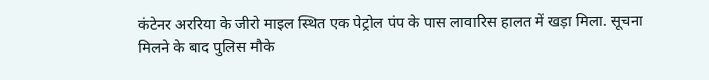कंटेनर अररिया के जीरो माइल स्थित एक पेट्रोल पंप के पास लावारिस हालत में खड़ा मिला. सूचना मिलने के बाद पुलिस मौके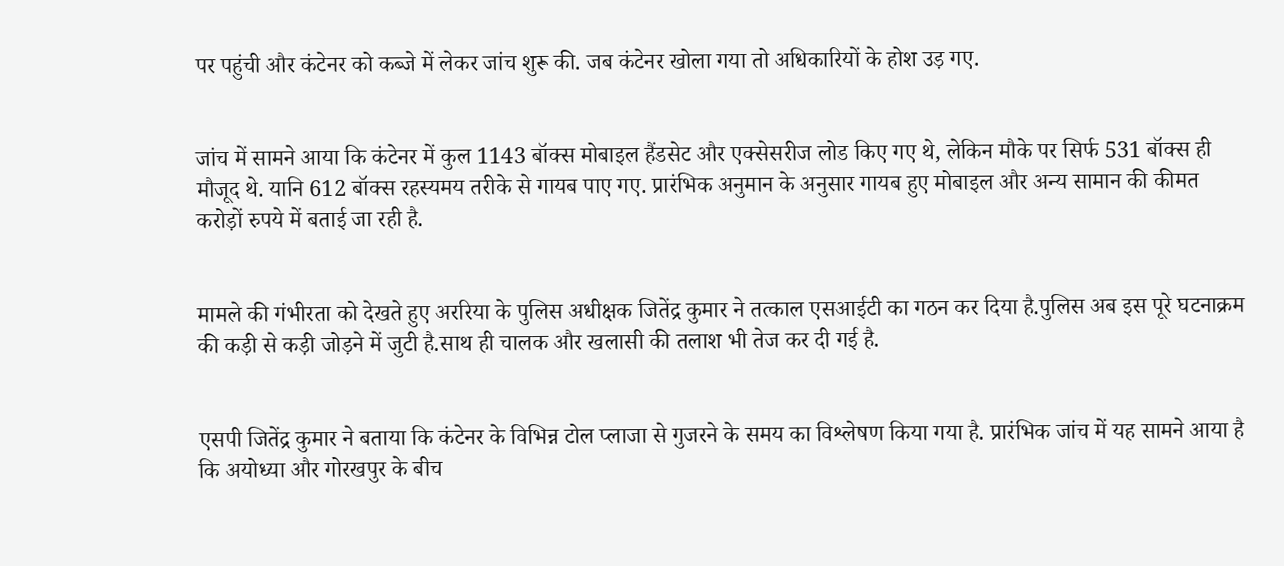पर पहुंची और कंटेनर को कब्जे में लेकर जांच शुरू की. जब कंटेनर खोला गया तो अधिकारियों के होश उड़ गए.


जांच में सामने आया कि कंटेनर में कुल 1143 बॉक्स मोबाइल हैंडसेट और एक्सेसरीज लोड किए गए थे, लेकिन मौके पर सिर्फ 531 बॉक्स ही मौजूद थे. यानि 612 बॉक्स रहस्यमय तरीके से गायब पाए गए. प्रारंभिक अनुमान के अनुसार गायब हुए मोबाइल और अन्य सामान की कीमत करोड़ों रुपये में बताई जा रही है.


मामले की गंभीरता को देखते हुए अररिया के पुलिस अधीक्षक जितेंद्र कुमार ने तत्काल एसआईटी का गठन कर दिया है.पुलिस अब इस पूरे घटनाक्रम की कड़ी से कड़ी जोड़ने में जुटी है.साथ ही चालक और खलासी की तलाश भी तेज कर दी गई है.


एसपी जितेंद्र कुमार ने बताया कि कंटेनर के विभिन्न टोल प्लाजा से गुजरने के समय का विश्लेषण किया गया है. प्रारंभिक जांच में यह सामने आया है कि अयोध्या और गोरखपुर के बीच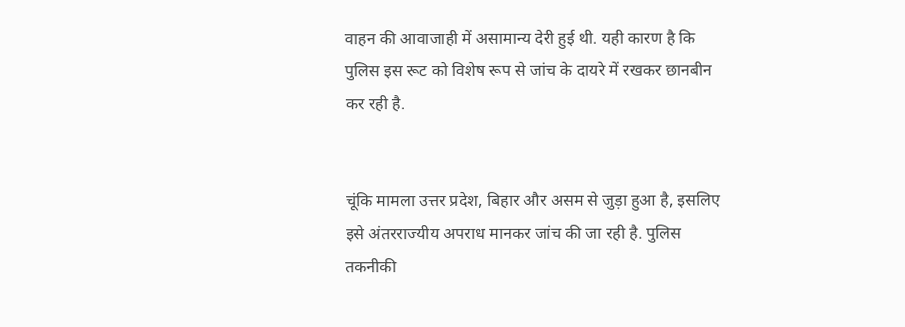वाहन की आवाजाही में असामान्य देरी हुई थी. यही कारण है कि पुलिस इस रूट को विशेष रूप से जांच के दायरे में रखकर छानबीन कर रही है.


चूंकि मामला उत्तर प्रदेश, बिहार और असम से जुड़ा हुआ है, इसलिए इसे अंतरराज्यीय अपराध मानकर जांच की जा रही है. पुलिस तकनीकी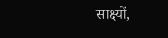साक्ष्यों,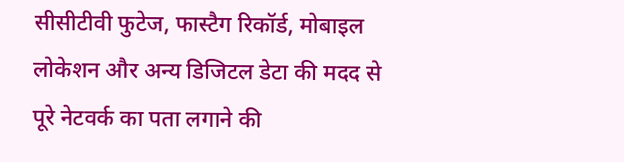सीसीटीवी फुटेज, फास्टैग रिकॉर्ड, मोबाइल लोकेशन और अन्य डिजिटल डेटा की मदद से पूरे नेटवर्क का पता लगाने की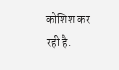कोशिश कर रही है.